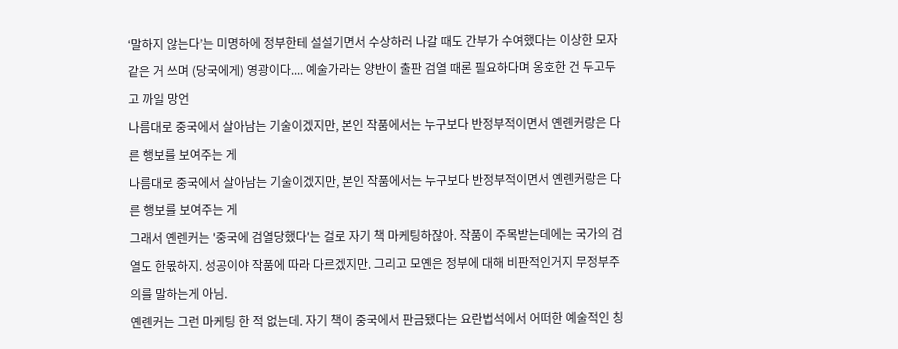‘말하지 않는다’는 미명하에 정부한테 설설기면서 수상하러 나갈 때도 간부가 수여했다는 이상한 모자같은 거 쓰며 (당국에게) 영광이다.... 예술가라는 양반이 출판 검열 때론 필요하다며 옹호한 건 두고두고 까일 망언
나름대로 중국에서 살아남는 기술이겠지만, 본인 작품에서는 누구보다 반정부적이면서 옌롄커랑은 다른 행보를 보여주는 게
나름대로 중국에서 살아남는 기술이겠지만, 본인 작품에서는 누구보다 반정부적이면서 옌롄커랑은 다른 행보를 보여주는 게
그래서 옌렌커는 '중국에 검열당했다'는 걸로 자기 책 마케팅하잖아. 작품이 주목받는데에는 국가의 검열도 한몫하지. 성공이야 작품에 따라 다르겠지만. 그리고 모옌은 정부에 대해 비판적인거지 무정부주의를 말하는게 아님.
옌롄커는 그런 마케팅 한 적 없는데. 자기 책이 중국에서 판금됐다는 요란법석에서 어떠한 예술적인 칭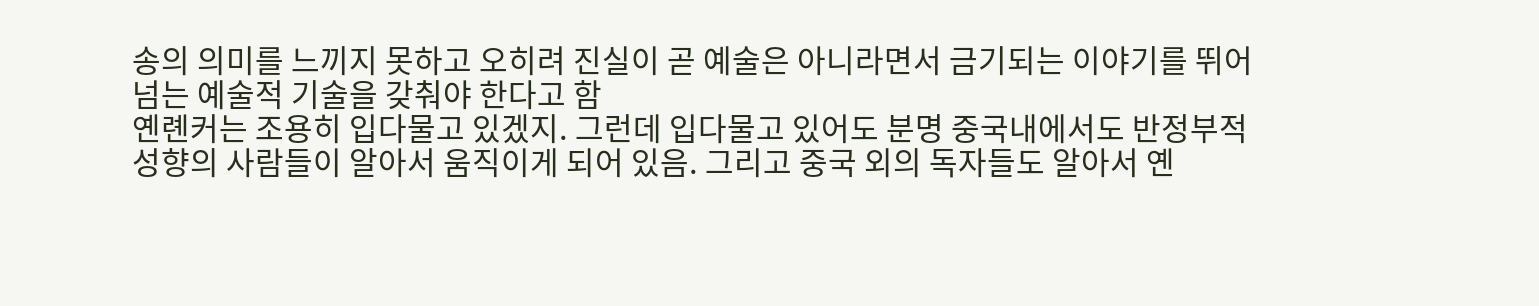송의 의미를 느끼지 못하고 오히려 진실이 곧 예술은 아니라면서 금기되는 이야기를 뛰어넘는 예술적 기술을 갖춰야 한다고 함
옌롄커는 조용히 입다물고 있겠지. 그런데 입다물고 있어도 분명 중국내에서도 반정부적 성향의 사람들이 알아서 움직이게 되어 있음. 그리고 중국 외의 독자들도 알아서 옌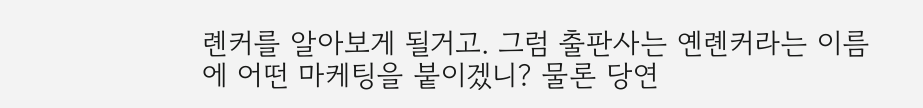롄커를 알아보게 될거고. 그럼 출판사는 옌롄커라는 이름에 어떤 마케팅을 붙이겠니? 물론 당연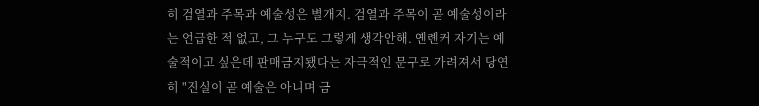히 검열과 주목과 예술성은 별개지. 검열과 주목이 곧 예술성이라는 언급한 적 없고, 그 누구도 그렇게 생각안해. 옌롄커 자기는 예술적이고 싶은데 판매금지됐다는 자극적인 문구로 가려져서 당연히 "진실이 곧 예술은 아니며 금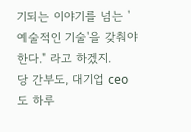기되는 이야기를 넘는 '예술적인 기술'을 갖춰야 한다." 라고 하겠지.
당 간부도, 대기업 ceo도 하루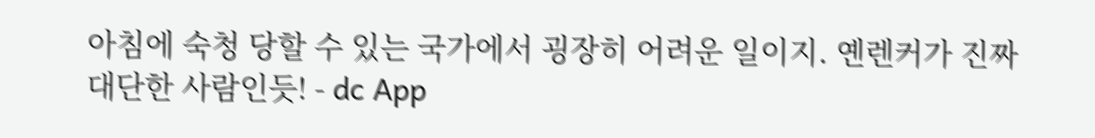아침에 숙청 당할 수 있는 국가에서 굉장히 어려운 일이지. 옌렌커가 진짜 대단한 사람인듯! - dc App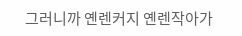그러니까 옌렌커지 옌렌작아가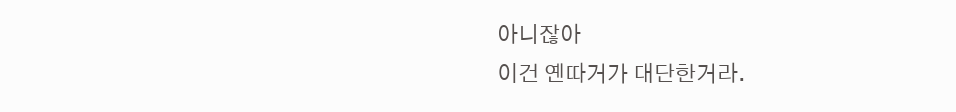아니잖아
이건 옌따거가 대단한거라.